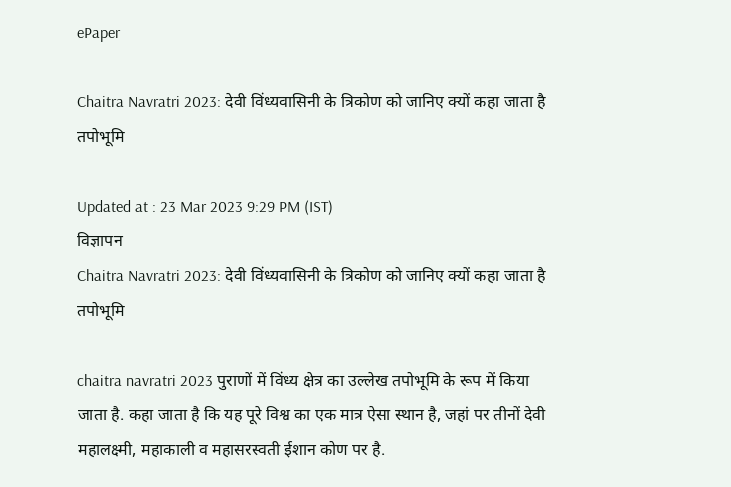ePaper

Chaitra Navratri 2023: देवी विंध्यवासिनी के त्रिकोण को जानिए क्यों कहा जाता है तपोभूमि

Updated at : 23 Mar 2023 9:29 PM (IST)
विज्ञापन
Chaitra Navratri 2023: देवी विंध्यवासिनी के त्रिकोण को जानिए क्यों कहा जाता है तपोभूमि

chaitra navratri 2023 पुराणों में विंध्य क्षेत्र का उल्लेख तपोभूमि के रूप में किया जाता है. कहा जाता है कि यह पूरे विश्व का एक मात्र ऐसा स्थान है, जहां पर तीनों देवी महालक्ष्मी, महाकाली व महासरस्वती ईशान कोण पर है.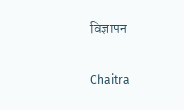विज्ञापन

Chaitra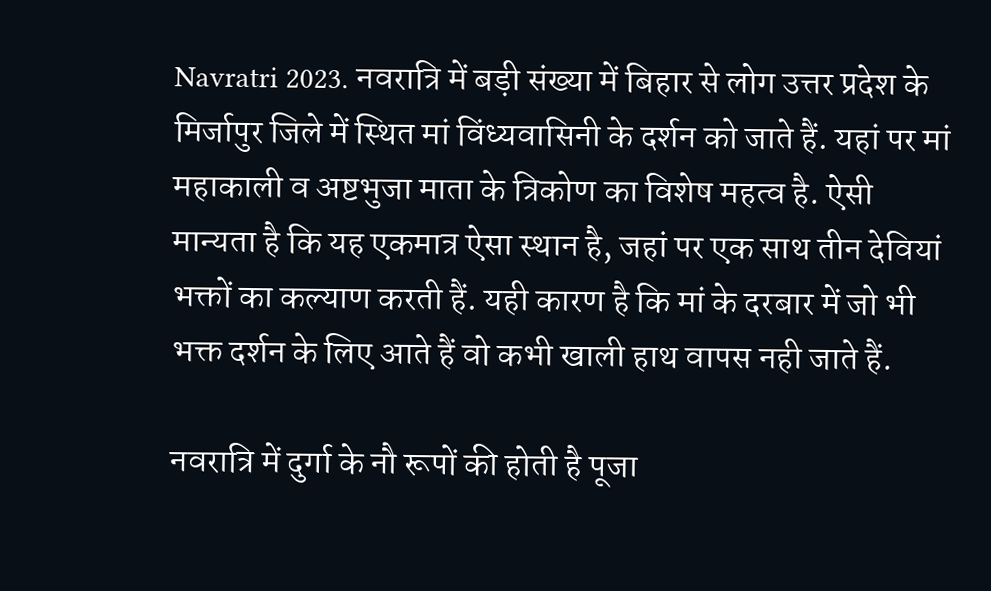Navratri 2023. नवरात्रि में बड़ी संख्या में बिहार से लोग उत्तर प्रदेश के मिर्जापुर जिले में स्थित मां विंध्यवासिनी के दर्शन को जाते हैं. यहां पर मां महाकाली व अष्टभुजा माता के त्रिकोण का विशेष महत्व है. ऐसी मान्यता है कि यह एकमात्र ऐसा स्थान है, जहां पर एक साथ तीन देवियां भक्तों का कल्याण करती हैं. यही कारण है कि मां के दरबार में जो भी भक्त दर्शन के लिए आते हैं वो कभी खाली हाथ वापस नही जाते हैं.

नवरात्रि में दुर्गा के नौ रूपों की होती है पूजा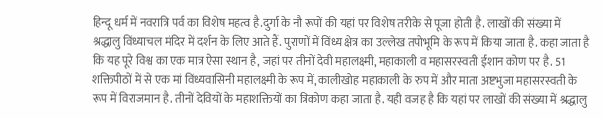हिन्दू धर्म में नवरात्रि पर्व का विशेष महत्व है.दुर्गा के नौ रूपों की यहां पर विशेष तरीके से पूजा होती है. लाखों की संख्या में श्रद्धालु विंध्याचल मंदिर में दर्शन के लिए आते हैं. पुराणों में विंध्य क्षेत्र का उल्लेख तपोभूमि के रूप में किया जाता है. कहा जाता है कि यह पूरे विश्व का एक मात्र ऐसा स्थान है, जहां पर तीनों देवी महालक्ष्मी, महाकाली व महासरस्वती ईशान कोण पर है. 51 शक्तिपीठों में से एक मां विंध्यवासिनी महालक्ष्मी के रूप में, कालीखोह महाकाली के रुप में और माता अष्टभुजा महासरस्वती के रूप में विराजमान है. तीनों देवियों के महाशक्तियों का त्रिकोण कहा जाता है. यही वजह है कि यहां पर लाखों की संख्या में श्रद्धालु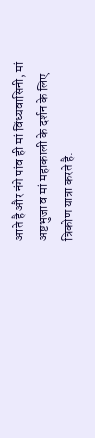आते है और नंगे पांव ही मां विंध्यवासिनी, मां अष्टभुजा व मां महाकाली के दर्शन के लिए त्रिकोण यात्रा करते है.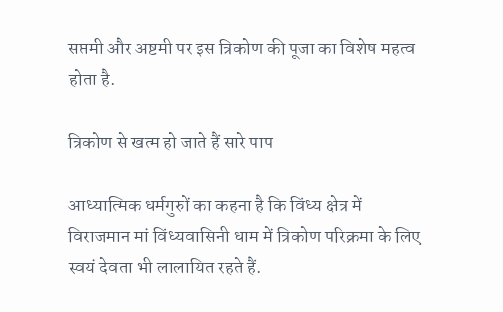सप्तमी और अष्टमी पर इस त्रिकोण की पूजा का विशेष महत्व होता है.

त्रिकोण से खत्म हो जाते हैं सारे पाप

आध्यात्मिक धर्मगुरुों का कहना है कि विंध्य क्षेत्र में विराजमान मां विंध्यवासिनी धाम में त्रिकोण परिक्रमा के लिए स्वयं देवता भी लालायित रहते हैं.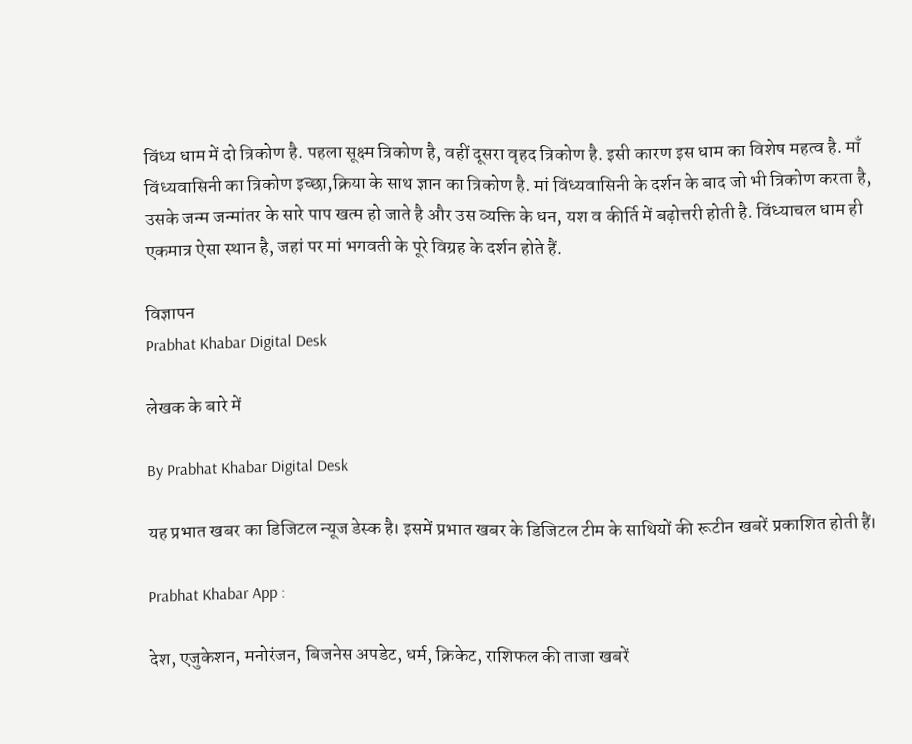विंध्य धाम में दो त्रिकोण है. पहला सूक्ष्म त्रिकोण है, वहीं दूसरा वृहद त्रिकोण है. इसी कारण इस धाम का विशेष महत्व है. माँ विंध्यवासिनी का त्रिकोण इच्छा,क्रिया के साथ ज्ञान का त्रिकोण है. मां विंध्यवासिनी के दर्शन के बाद जो भी त्रिकोण करता है, उसके जन्म जन्मांतर के सारे पाप खत्म हो जाते है और उस व्यक्ति के धन, यश व कीर्ति में बढ़ोत्तरी होती है. विंध्याचल धाम ही एकमात्र ऐसा स्थान है, जहां पर मां भगवती के पूरे विग्रह के दर्शन होते हैं.

विज्ञापन
Prabhat Khabar Digital Desk

लेखक के बारे में

By Prabhat Khabar Digital Desk

यह प्रभात खबर का डिजिटल न्यूज डेस्क है। इसमें प्रभात खबर के डिजिटल टीम के साथियों की रूटीन खबरें प्रकाशित होती हैं।

Prabhat Khabar App :

देश, एजुकेशन, मनोरंजन, बिजनेस अपडेट, धर्म, क्रिकेट, राशिफल की ताजा खबरें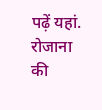पढ़ें यहां. रोजाना की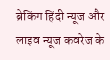ब्रेकिंग हिंदी न्यूज और लाइव न्यूज कवरेज के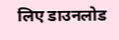लिए डाउनलोड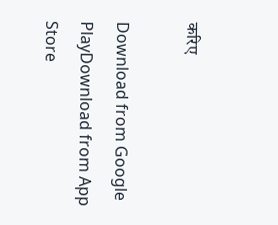करिए

Download from Google PlayDownload from App Store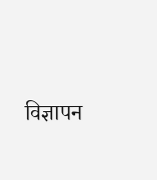विज्ञापन